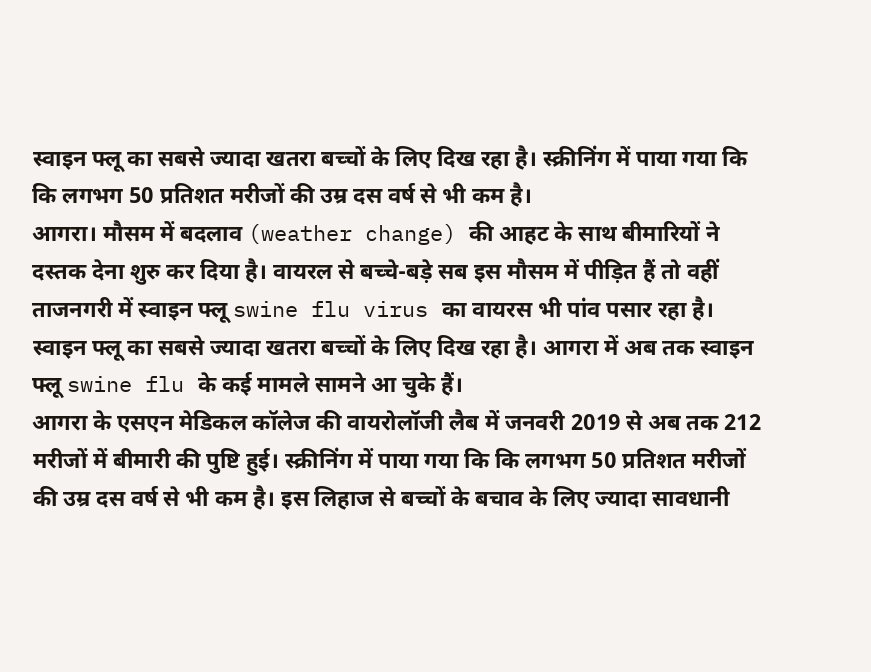स्वाइन फ्लू का सबसे ज्यादा खतरा बच्चों के लिए दिख रहा है। स्क्रीनिंग में पाया गया कि कि लगभग 50 प्रतिशत मरीजों की उम्र दस वर्ष से भी कम है।
आगरा। मौसम में बदलाव (weather change) की आहट के साथ बीमारियों ने दस्तक देना शुरु कर दिया है। वायरल से बच्चे-बड़े सब इस मौसम में पीड़ित हैं तो वहीं ताजनगरी में स्वाइन फ्लू swine flu virus का वायरस भी पांव पसार रहा है। स्वाइन फ्लू का सबसे ज्यादा खतरा बच्चों के लिए दिख रहा है। आगरा में अब तक स्वाइन फ्लू swine flu के कई मामले सामने आ चुके हैं।
आगरा के एसएन मेडिकल कॉलेज की वायरोलॉजी लैब में जनवरी 2019 से अब तक 212 मरीजों में बीमारी की पुष्टि हुई। स्क्रीनिंग में पाया गया कि कि लगभग 50 प्रतिशत मरीजों की उम्र दस वर्ष से भी कम है। इस लिहाज से बच्चों के बचाव के लिए ज्यादा सावधानी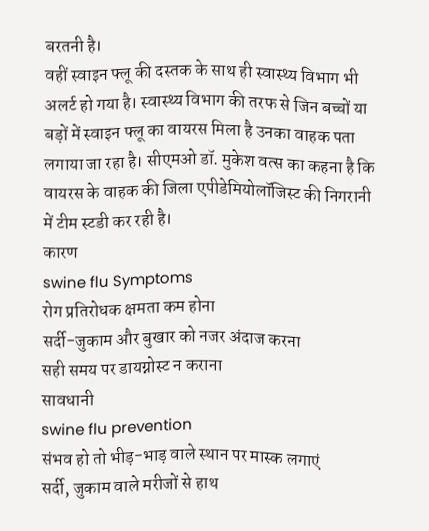बरतनी है।
वहीं स्वाइन फ्लू की दस्तक के साथ ही स्वास्थ्य विभाग भी अलर्ट हो गया है। स्वास्थ्य विभाग की तरफ से जिन बच्चों या बड़ों में स्वाइन फ्लू का वायरस मिला है उनका वाहक पता लगाया जा रहा है। सीएमओ डॉ. मुकेश वत्स का कहना है कि वायरस के वाहक की जिला एपीडेमियोलॉजिस्ट की निगरानी में टीम स्टडी कर रही है।
कारण
swine flu Symptoms
रोग प्रतिरोधक क्षमता कम होना
सर्दी-जुकाम और बुखार को नजर अंदाज करना
सही समय पर डायग्नोस्ट न कराना
सावधानी
swine flu prevention
संभव हो तो भीड़-भाड़ वाले स्थान पर मास्क लगाएं
सर्दी, जुकाम वाले मरीजों से हाथ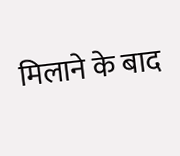मिलाने के बाद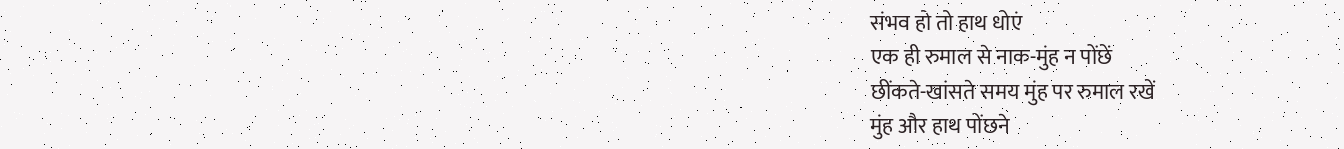संभव हो तो हाथ धोएं
एक ही रुमाल से नाक-मुंह न पोंछें
छींकते-खांसते समय मुंह पर रुमाल रखें
मुंह और हाथ पोंछने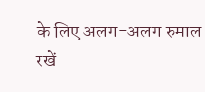के लिए अलग-अलग रुमाल रखें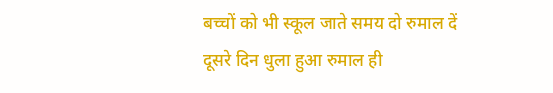बच्चों को भी स्कूल जाते समय दो रुमाल दें
दूसरे दिन धुला हुआ रुमाल ही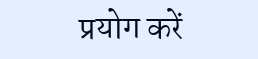प्रयोग करें